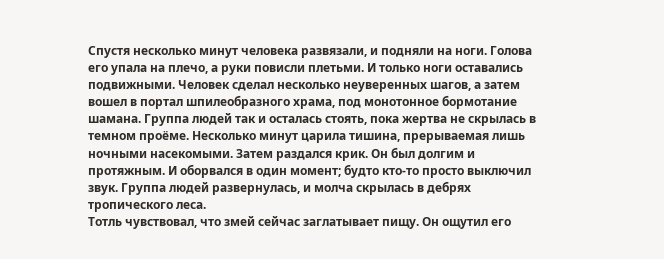Спустя несколько минут человека развязали, и подняли на ноги. Голова его упала на плечо, а руки повисли плетьми. И только ноги оставались подвижными. Человек сделал несколько неуверенных шагов, а затем вошел в портал шпилеобразного храма, под монотонное бормотание шамана. Группа людей так и осталась стоять, пока жертва не скрылась в темном проёме. Несколько минут царила тишина, прерываемая лишь ночными насекомыми. Затем раздался крик. Он был долгим и протяжным. И оборвался в один момент; будто кто-то просто выключил звук. Группа людей развернулась, и молча скрылась в дебрях тропического леса.
Тотль чувствовал, что змей сейчас заглатывает пищу. Он ощутил его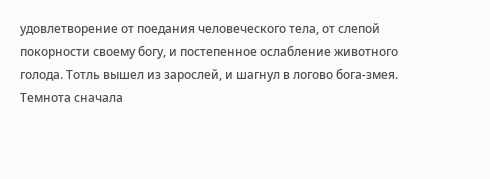удовлетворение от поедания человеческого тела, от слепой покорности своему богу, и постепенное ослабление животного голода. Тотль вышел из зарослей, и шагнул в логово бога-змея.
Темнота сначала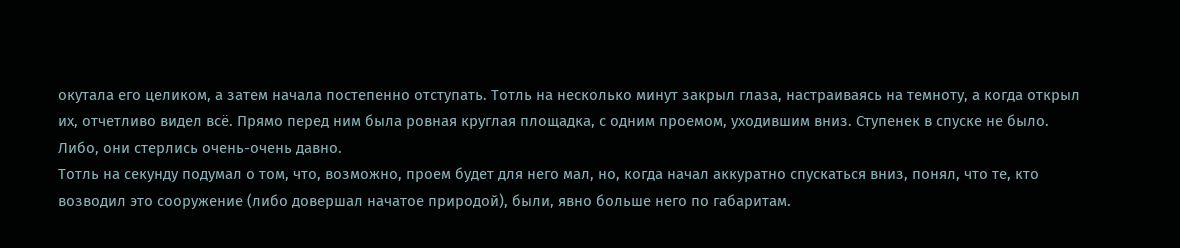окутала его целиком, а затем начала постепенно отступать. Тотль на несколько минут закрыл глаза, настраиваясь на темноту, а когда открыл их, отчетливо видел всё. Прямо перед ним была ровная круглая площадка, с одним проемом, уходившим вниз. Ступенек в спуске не было. Либо, они стерлись очень-очень давно.
Тотль на секунду подумал о том, что, возможно, проем будет для него мал, но, когда начал аккуратно спускаться вниз, понял, что те, кто возводил это сооружение (либо довершал начатое природой), были, явно больше него по габаритам.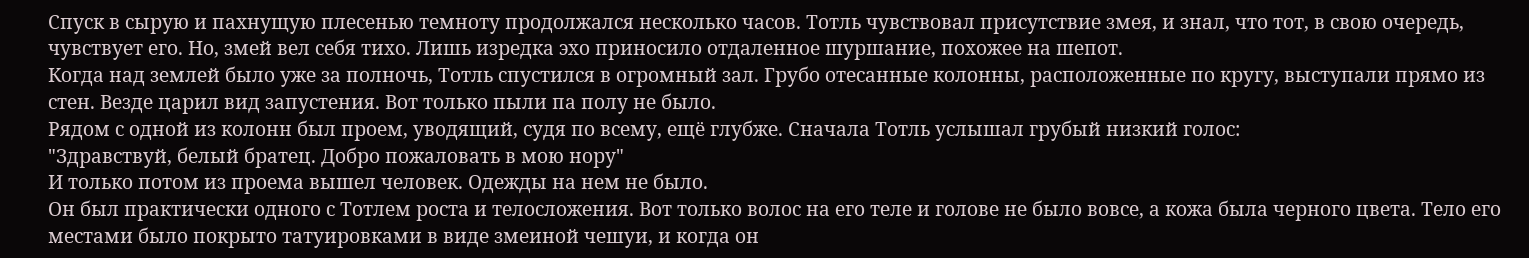Спуск в сырую и пахнущую плесенью темноту продолжался несколько часов. Тотль чувствовал присутствие змея, и знал, что тот, в свою очередь, чувствует его. Но, змей вел себя тихо. Лишь изредка эхо приносило отдаленное шуршание, похожее на шепот.
Когда над землей было уже за полночь, Тотль спустился в огромный зал. Грубо отесанные колонны, расположенные по кругу, выступали прямо из стен. Везде царил вид запустения. Вот только пыли па полу не было.
Рядом с одной из колонн был проем, уводящий, судя по всему, ещё глубже. Сначала Тотль услышал грубый низкий голос:
"Здравствуй, белый братец. Добро пожаловать в мою нору"
И только потом из проема вышел человек. Одежды на нем не было.
Он был практически одного с Тотлем роста и телосложения. Вот только волос на его теле и голове не было вовсе, а кожа была черного цвета. Тело его местами было покрыто татуировками в виде змеиной чешуи, и когда он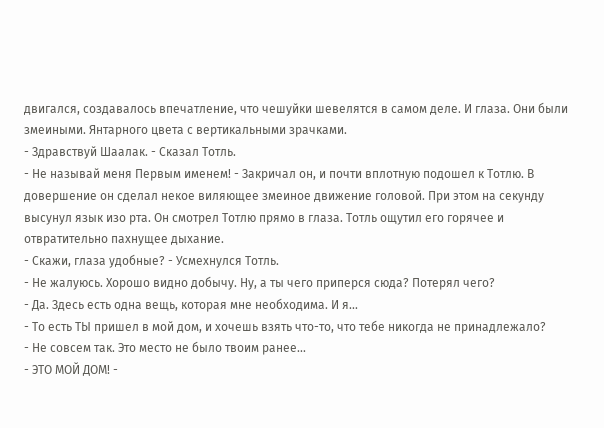двигался, создавалось впечатление, что чешуйки шевелятся в самом деле. И глаза. Они были змеиными. Янтарного цвета с вертикальными зрачками.
- Здравствуй Шаалак. - Сказал Тотль.
- Не называй меня Первым именем! - Закричал он, и почти вплотную подошел к Тотлю. В довершение он сделал некое виляющее змеиное движение головой. При этом на секунду высунул язык изо рта. Он смотрел Тотлю прямо в глаза. Тотль ощутил его горячее и отвратительно пахнущее дыхание.
- Скажи, глаза удобные? - Усмехнулся Тотль.
- Не жалуюсь. Хорошо видно добычу. Ну, а ты чего приперся сюда? Потерял чего?
- Да. Здесь есть одна вещь, которая мне необходима. И я...
- То есть ТЫ пришел в мой дом, и хочешь взять что-то, что тебе никогда не принадлежало?
- Не совсем так. Это место не было твоим ранее...
- ЭТО МОЙ ДОМ! -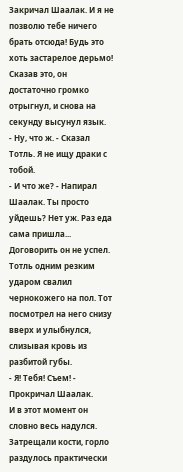Закричал Шаалак. И я не позволю тебе ничего брать отсюда! Будь это хоть застарелое дерьмо!
Сказав это, он достаточно громко отрыгнул, и снова на секунду высунул язык.
- Ну, что ж. - Сказал Тотль. Я не ищу драки с тобой.
- И что же? - Напирал Шаалак. Ты просто уйдешь? Нет уж. Раз еда сама пришла...
Договорить он не успел. Тотль одним резким ударом свалил чернокожего на пол. Тот посмотрел на него снизу вверх и улыбнулся, слизывая кровь из разбитой губы.
- Я! Тебя! Съем! - Прокричал Шаалак.
И в этот момент он словно весь надулся. Затрещали кости, горло раздулось практически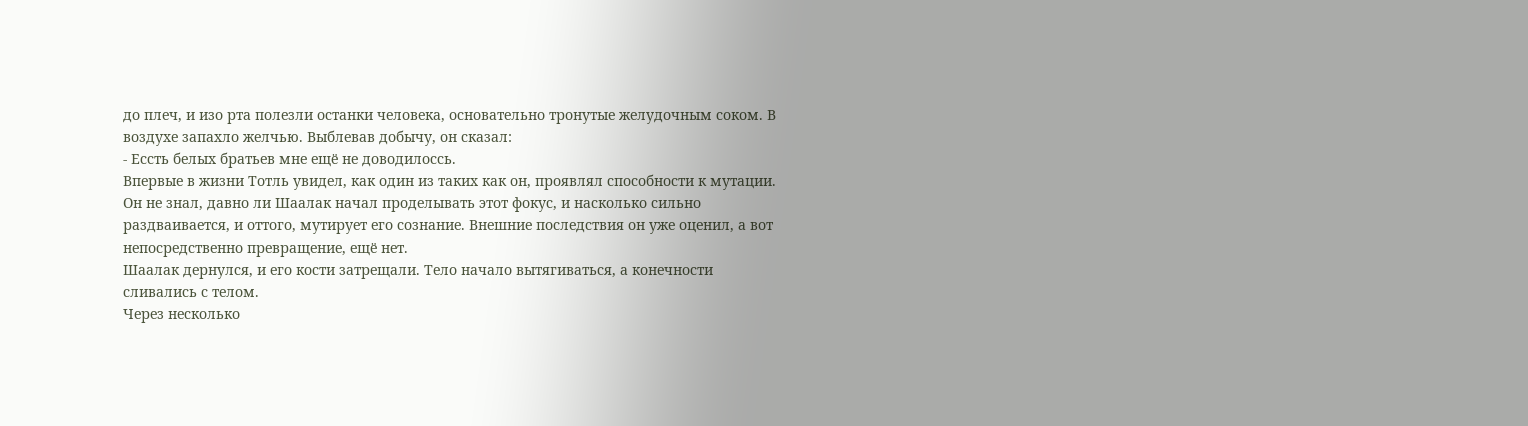до плеч, и изо рта полезли останки человека, основательно тронутые желудочным соком. В воздухе запахло желчью. Выблевав добычу, он сказал:
- Ессть белых братьев мне ещё не доводилоссь.
Впервые в жизни Тотль увидел, как один из таких как он, проявлял способности к мутации. Он не знал, давно ли Шаалак начал проделывать этот фокус, и насколько сильно раздваивается, и оттого, мутирует его сознание. Внешние последствия он уже оценил, а вот непосредственно превращение, ещё нет.
Шаалак дернулся, и его кости затрещали. Тело начало вытягиваться, а конечности сливались с телом.
Через несколько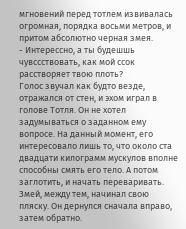мгновений перед тотлем извивалась огромная, порядка восьми метров, и притом абсолютно черная змея.
- Интерессно, а ты будешшь чувссствовать, как мой ссок расстворяет твою плоть?
Голос звучал как будто везде, отражался от стен, и эхом играл в голове Тотля. Он не хотел задумываться о заданном ему вопросе. На данный момент, его интересовало лишь то, что около ста двадцати килограмм мускулов вполне способны смять его тело. А потом заглотить, и начать переваривать.
Змей, между тем, начинал свою пляску. Он дернулся сначала вправо, затем обратно.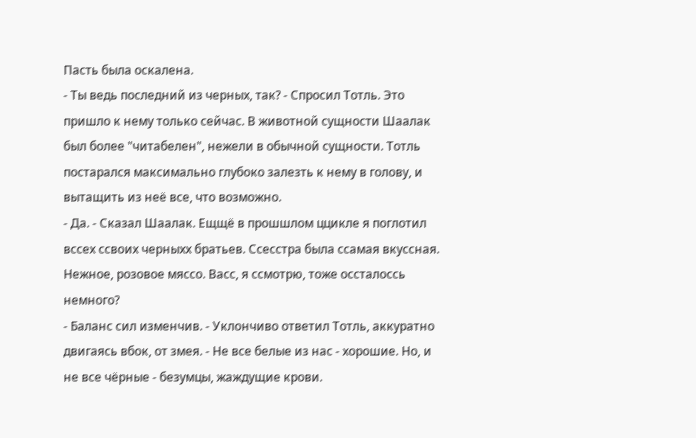Пасть была оскалена.
- Ты ведь последний из черных, так? - Спросил Тотль. Это пришло к нему только сейчас. В животной сущности Шаалак был более "читабелен", нежели в обычной сущности. Тотль постарался максимально глубоко залезть к нему в голову, и вытащить из неё все, что возможно.
- Да. - Сказал Шаалак. Ещщё в прошшлом ццикле я поглотил вссех ссвоих черныхх братьев. Ссесстра была ссамая вкуссная. Нежное, розовое мяссо. Васс, я ссмотрю, тоже оссталоссь немного?
- Баланс сил изменчив. - Уклончиво ответил Тотль, аккуратно двигаясь вбок, от змея. - Не все белые из нас - хорошие. Но, и не все чёрные - безумцы, жаждущие крови.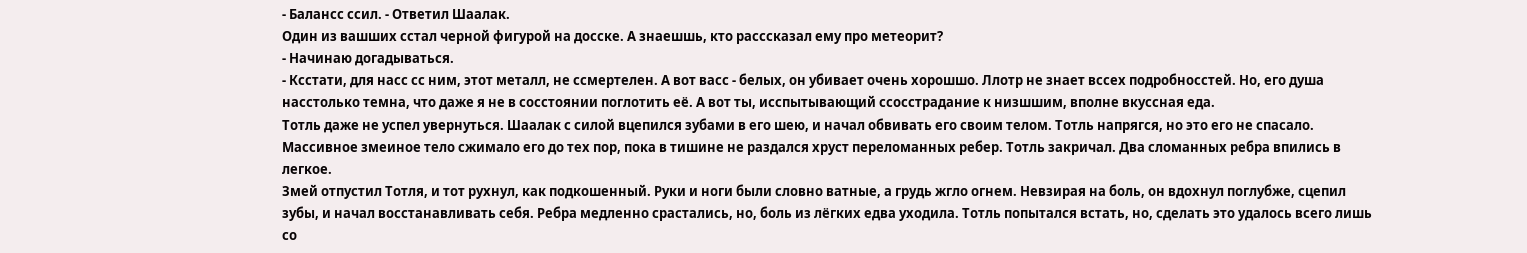- Балансс ссил. - Ответил Шаалак.
Один из вашших сстал черной фигурой на досске. А знаешшь, кто расссказал ему про метеорит?
- Начинаю догадываться.
- Ксстати, для насс сс ним, этот металл, не ссмертелен. А вот васс - белых, он убивает очень хорошшо. Ллотр не знает вссех подробносстей. Но, его душа насстолько темна, что даже я не в сосстоянии поглотить её. А вот ты, исспытывающий ссосстрадание к низшшим, вполне вкуссная еда.
Тотль даже не успел увернуться. Шаалак с силой вцепился зубами в его шею, и начал обвивать его своим телом. Тотль напрягся, но это его не спасало. Массивное змеиное тело сжимало его до тех пор, пока в тишине не раздался хруст переломанных ребер. Тотль закричал. Два сломанных ребра впились в легкое.
Змей отпустил Тотля, и тот рухнул, как подкошенный. Руки и ноги были словно ватные, а грудь жгло огнем. Невзирая на боль, он вдохнул поглубже, сцепил зубы, и начал восстанавливать себя. Ребра медленно срастались, но, боль из лёгких едва уходила. Тотль попытался встать, но, сделать это удалось всего лишь со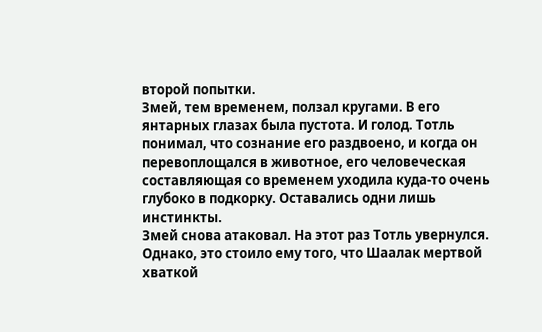второй попытки.
Змей, тем временем, ползал кругами. В его янтарных глазах была пустота. И голод. Тотль понимал, что сознание его раздвоено, и когда он перевоплощался в животное, его человеческая составляющая со временем уходила куда-то очень глубоко в подкорку. Оставались одни лишь инстинкты.
Змей снова атаковал. На этот раз Тотль увернулся. Однако, это стоило ему того, что Шаалак мертвой хваткой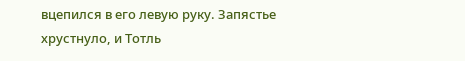вцепился в его левую руку. Запястье хрустнуло, и Тотль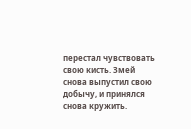перестал чувствовать свою кисть. Змей снова выпустил свою добычу, и принялся снова кружить.